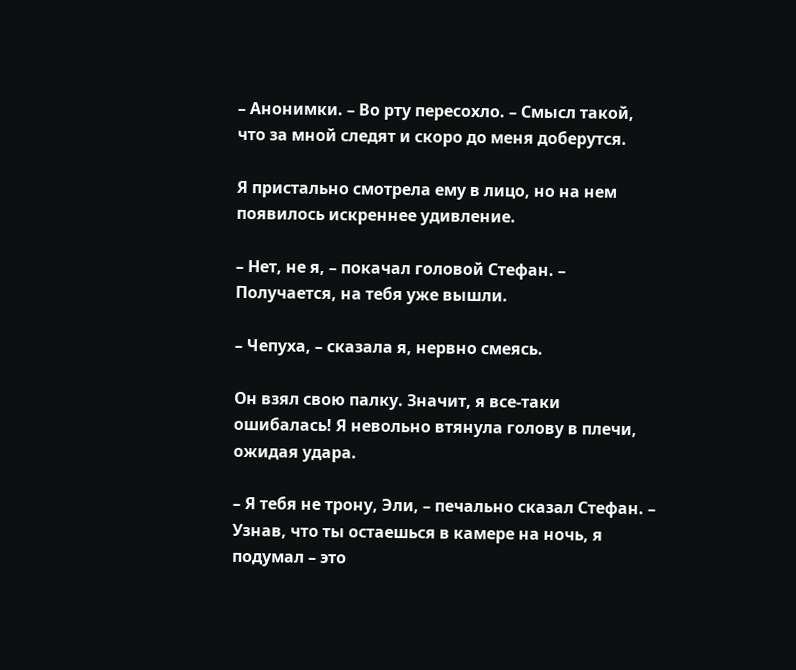– Анонимки. – Во рту пересохло. – Смысл такой, что за мной следят и скоро до меня доберутся.

Я пристально смотрела ему в лицо, но на нем появилось искреннее удивление.

– Нет, не я, – покачал головой Стефан. – Получается, на тебя уже вышли.

– Чепуха, – сказала я, нервно смеясь.

Он взял свою палку. Значит, я все-таки ошибалась! Я невольно втянула голову в плечи, ожидая удара.

– Я тебя не трону, Эли, – печально сказал Стефан. – Узнав, что ты остаешься в камере на ночь, я подумал – это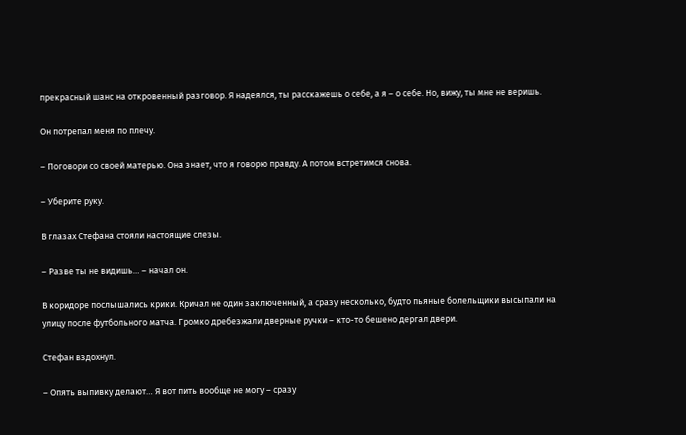прекрасный шанс на откровенный разговор. Я надеялся, ты расскажешь о себе, а я – о себе. Но, вижу, ты мне не веришь.

Он потрепал меня по плечу.

– Поговори со своей матерью. Она знает, что я говорю правду. А потом встретимся снова.

– Уберите руку.

В глазах Стефана стояли настоящие слезы.

– Разве ты не видишь… – начал он.

В коридоре послышались крики. Кричал не один заключенный, а сразу несколько, будто пьяные болельщики высыпали на улицу после футбольного матча. Громко дребезжали дверные ручки – кто-то бешено дергал двери.

Стефан вздохнул.

– Опять выпивку делают… Я вот пить вообще не могу – сразу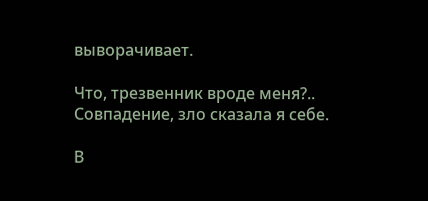выворачивает.

Что, трезвенник вроде меня?.. Совпадение, зло сказала я себе.

В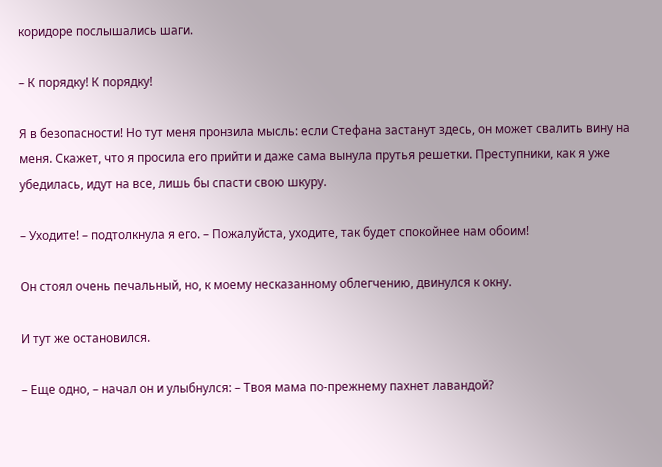коридоре послышались шаги.

– К порядку! К порядку!

Я в безопасности! Но тут меня пронзила мысль: если Стефана застанут здесь, он может свалить вину на меня. Скажет, что я просила его прийти и даже сама вынула прутья решетки. Преступники, как я уже убедилась, идут на все, лишь бы спасти свою шкуру.

– Уходите! – подтолкнула я его. – Пожалуйста, уходите, так будет спокойнее нам обоим!

Он стоял очень печальный, но, к моему несказанному облегчению, двинулся к окну.

И тут же остановился.

– Еще одно, – начал он и улыбнулся: – Твоя мама по-прежнему пахнет лавандой?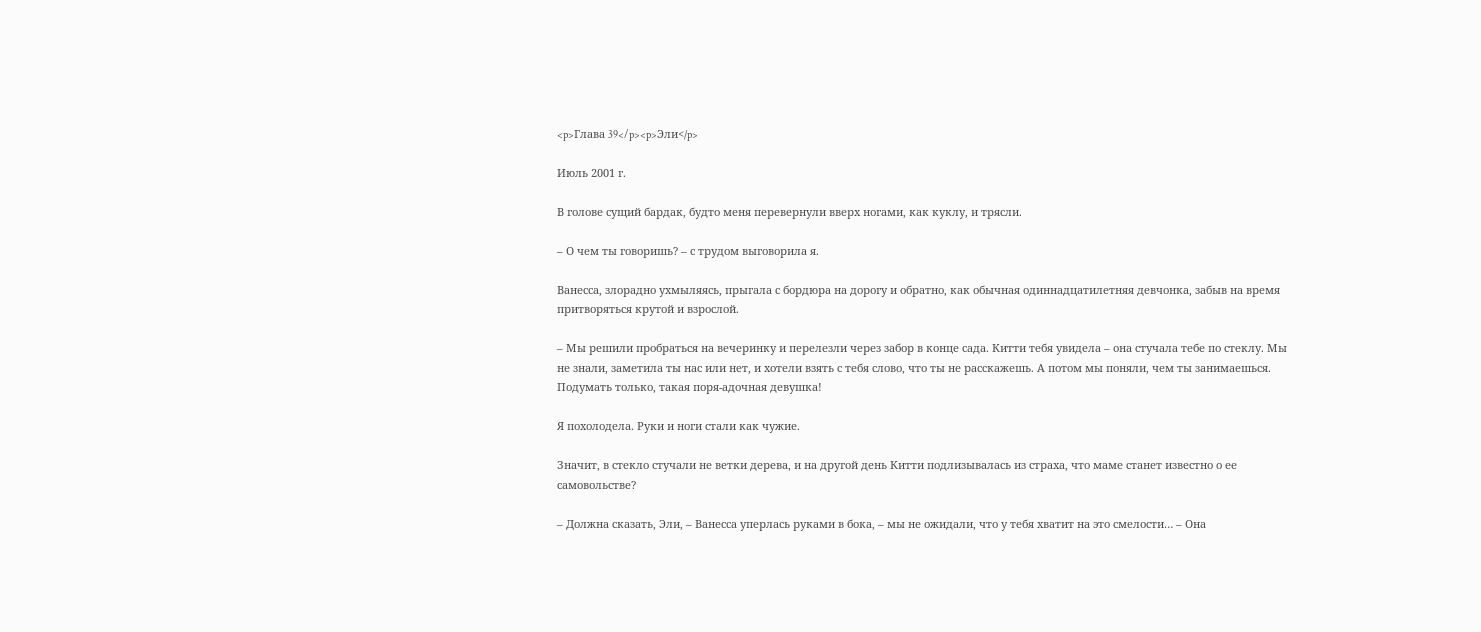<p>Глава 39</p><p>Эли</p>

Июль 2001 г.

В голове сущий бардак, будто меня перевернули вверх ногами, как куклу, и трясли.

– О чем ты говоришь? – с трудом выговорила я.

Ванесса, злорадно ухмыляясь, прыгала с бордюра на дорогу и обратно, как обычная одиннадцатилетняя девчонка, забыв на время притворяться крутой и взрослой.

– Мы решили пробраться на вечеринку и перелезли через забор в конце сада. Китти тебя увидела – она стучала тебе по стеклу. Мы не знали, заметила ты нас или нет, и хотели взять с тебя слово, что ты не расскажешь. А потом мы поняли, чем ты занимаешься. Подумать только, такая поря-адочная девушка!

Я похолодела. Руки и ноги стали как чужие.

Значит, в стекло стучали не ветки дерева, и на другой день Китти подлизывалась из страха, что маме станет известно о ее самовольстве?

– Должна сказать, Эли, – Ванесса уперлась руками в бока, – мы не ожидали, что у тебя хватит на это смелости… – Она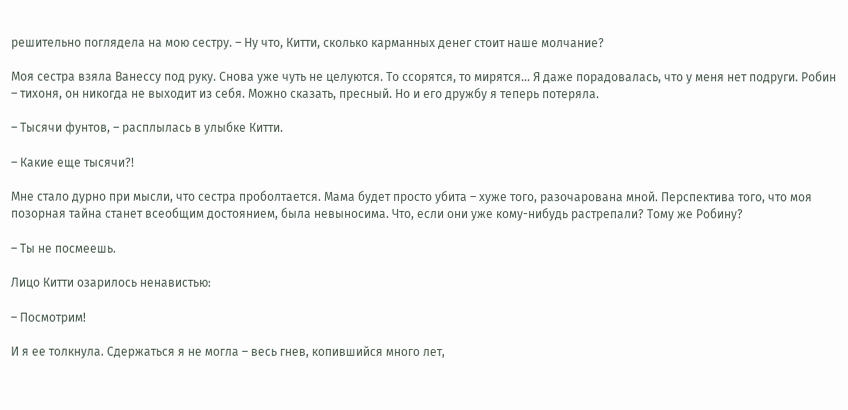решительно поглядела на мою сестру. – Ну что, Китти, сколько карманных денег стоит наше молчание?

Моя сестра взяла Ванессу под руку. Снова уже чуть не целуются. То ссорятся, то мирятся… Я даже порадовалась, что у меня нет подруги. Робин – тихоня, он никогда не выходит из себя. Можно сказать, пресный. Но и его дружбу я теперь потеряла.

– Тысячи фунтов, – расплылась в улыбке Китти.

– Какие еще тысячи?!

Мне стало дурно при мысли, что сестра проболтается. Мама будет просто убита – хуже того, разочарована мной. Перспектива того, что моя позорная тайна станет всеобщим достоянием, была невыносима. Что, если они уже кому-нибудь растрепали? Тому же Робину?

– Ты не посмеешь.

Лицо Китти озарилось ненавистью:

– Посмотрим!

И я ее толкнула. Сдержаться я не могла – весь гнев, копившийся много лет,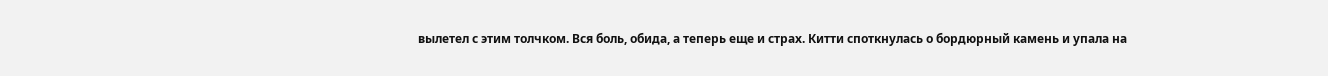вылетел с этим толчком. Вся боль, обида, а теперь еще и страх. Китти споткнулась о бордюрный камень и упала на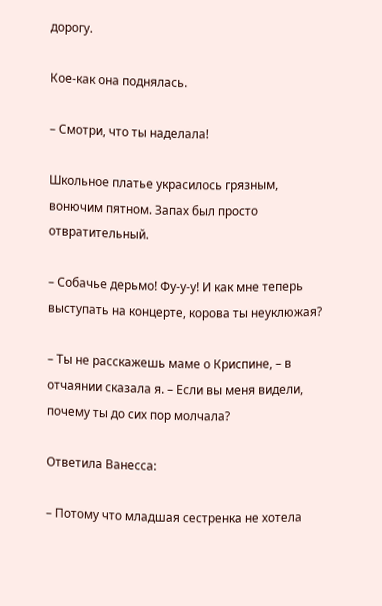дорогу.

Кое-как она поднялась.

– Смотри, что ты наделала!

Школьное платье украсилось грязным, вонючим пятном. Запах был просто отвратительный.

– Собачье дерьмо! Фу-у-у! И как мне теперь выступать на концерте, корова ты неуклюжая?

– Ты не расскажешь маме о Криспине, – в отчаянии сказала я. – Если вы меня видели, почему ты до сих пор молчала?

Ответила Ванесса:

– Потому что младшая сестренка не хотела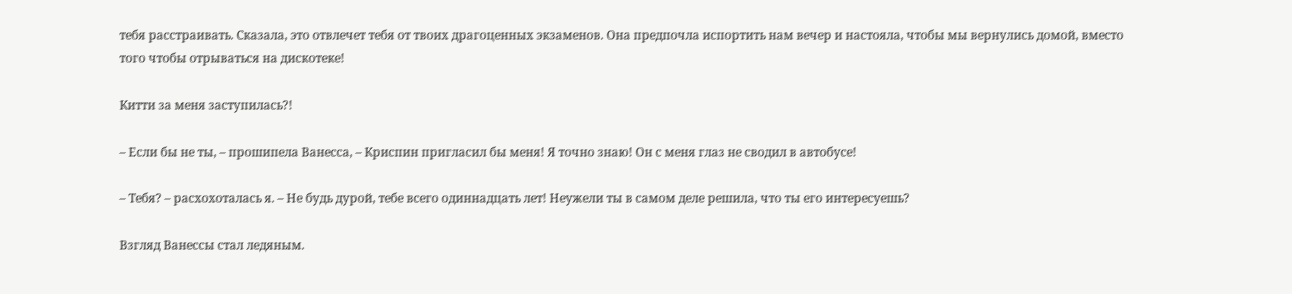тебя расстраивать. Сказала, это отвлечет тебя от твоих драгоценных экзаменов. Она предпочла испортить нам вечер и настояла, чтобы мы вернулись домой, вместо того чтобы отрываться на дискотеке!

Китти за меня заступилась?!

– Если бы не ты, – прошипела Ванесса, – Криспин пригласил бы меня! Я точно знаю! Он с меня глаз не сводил в автобусе!

– Тебя? – расхохоталась я. – Не будь дурой, тебе всего одиннадцать лет! Неужели ты в самом деле решила, что ты его интересуешь?

Взгляд Ванессы стал ледяным.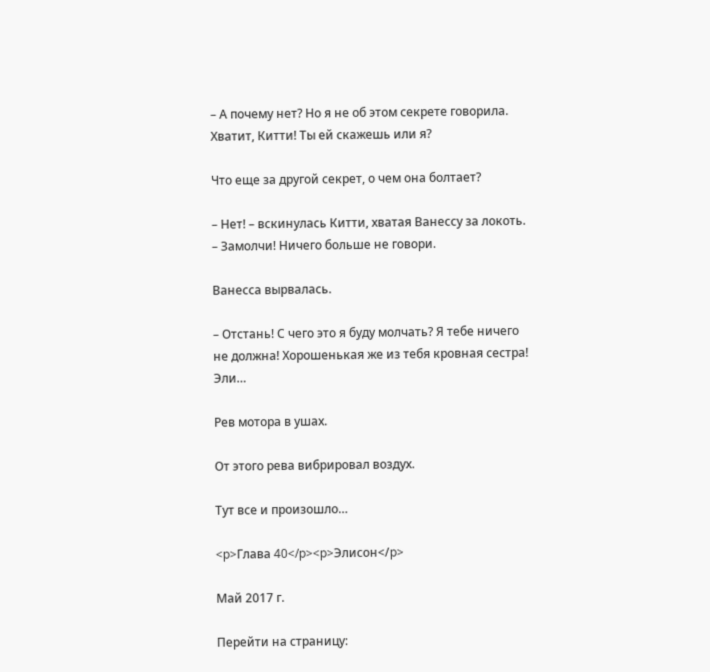– А почему нет? Но я не об этом секрете говорила. Хватит, Китти! Ты ей скажешь или я?

Что еще за другой секрет, о чем она болтает?

– Нет! – вскинулась Китти, хватая Ванессу за локоть. – Замолчи! Ничего больше не говори.

Ванесса вырвалась.

– Отстань! С чего это я буду молчать? Я тебе ничего не должна! Хорошенькая же из тебя кровная сестра! Эли…

Рев мотора в ушах.

От этого рева вибрировал воздух.

Тут все и произошло…

<p>Глава 40</p><p>Элисон</p>

Май 2017 г.

Перейти на страницу: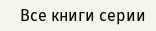Все книги серии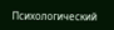Психологический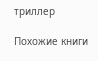триллер

Похожие книги